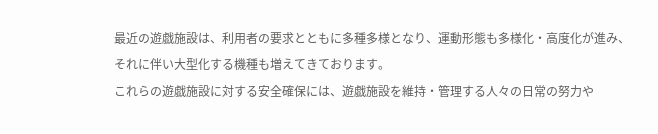最近の遊戯施設は、利用者の要求とともに多種多様となり、運動形態も多様化・高度化が進み、
それに伴い大型化する機種も増えてきております。
これらの遊戯施設に対する安全確保には、遊戯施設を維持・管理する人々の日常の努力や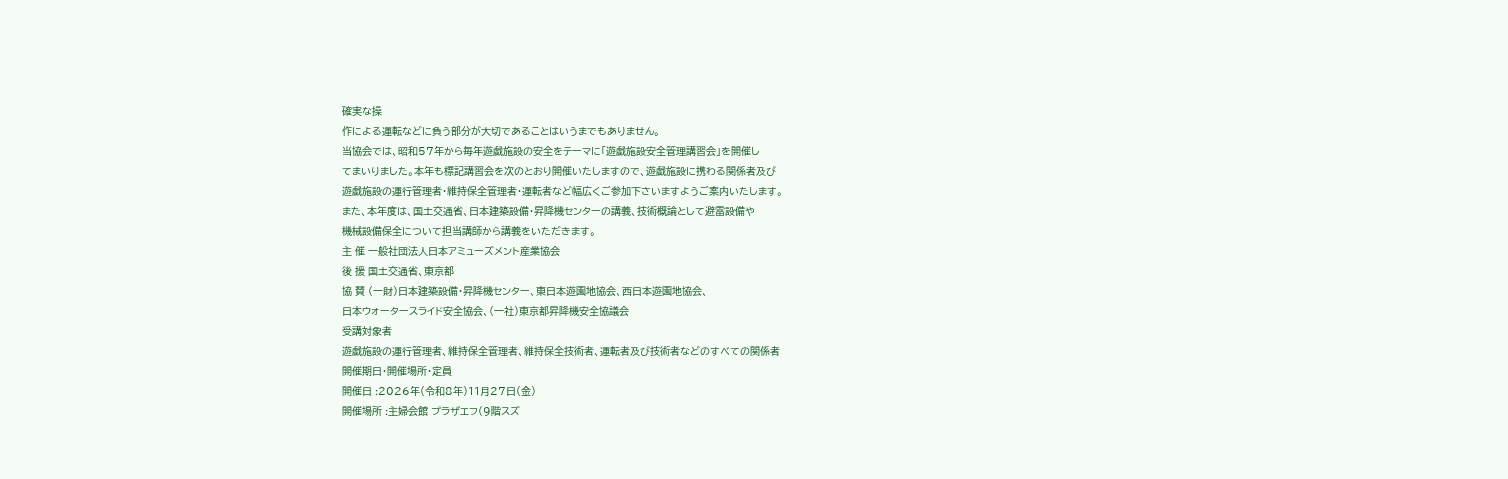確実な操
作による運転などに負う部分が大切であることはいうまでもありません。
当協会では、昭和57年から毎年遊戯施設の安全をテーマに「遊戯施設安全管理講習会」を開催し
てまいりました。本年も標記講習会を次のとおり開催いたしますので、遊戯施設に携わる関係者及び
遊戯施設の運行管理者・維持保全管理者・運転者など幅広くご参加下さいますようご案内いたします。
また、本年度は、国土交通省、日本建築設備・昇降機センターの講義、技術概論として避雷設備や
機械設備保全について担当講師から講義をいただきます。
主 催 一般社団法人日本アミューズメント産業協会
後 援 国土交通省、東京都
協 賛 (一財)日本建築設備・昇降機センター、東日本遊園地協会、西日本遊園地協会、
日本ウォータースライド安全協会、(一社)東京都昇降機安全協議会
受講対象者
遊戯施設の運行管理者、維持保全管理者、維持保全技術者、運転者及び技術者などのすべての関係者
開催期日・開催場所・定員
開催日 :2026年(令和8年)11月27日(金)
開催場所 :主婦会館 プラザエフ(9階スズ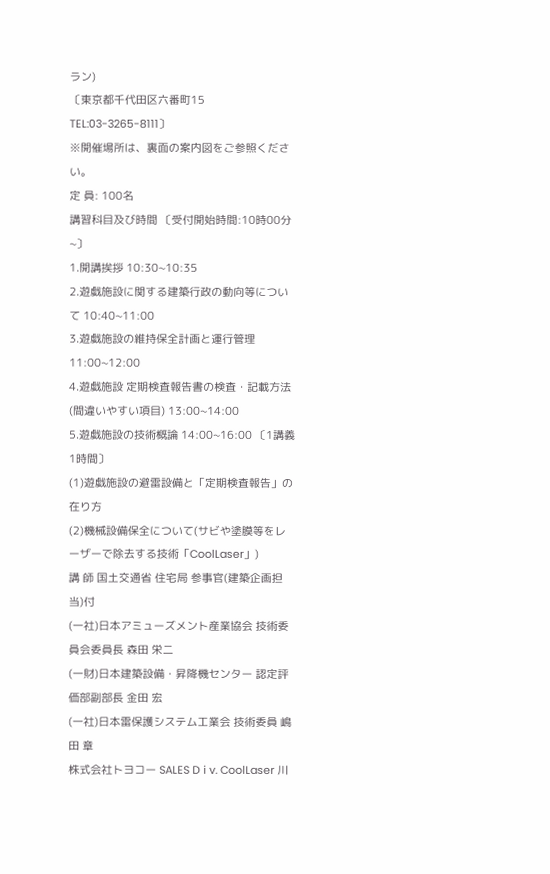ラン)
〔東京都千代田区六番町15 TEL:03-3265-8111〕
※開催場所は、裏面の案内図をご参照ください。
定 員: 100名
講習科目及び時間 〔受付開始時間:10時00分~〕
1.開講挨拶 10:30~10:35
2.遊戯施設に関する建築行政の動向等について 10:40~11:00
3.遊戯施設の維持保全計画と運行管理 11:00~12:00
4.遊戯施設 定期検査報告書の検査・記載方法(間違いやすい項目) 13:00~14:00
5.遊戯施設の技術概論 14:00~16:00 〔1講義1時間〕
(1)遊戯施設の避雷設備と「定期検査報告」の在り方
(2)機械設備保全について(サビや塗膜等をレーザーで除去する技術「CoolLaser」)
講 師 国土交通省 住宅局 参事官(建築企画担当)付
(一社)日本アミューズメント産業協会 技術委員会委員長 森田 栄二
(一財)日本建築設備・昇降機センター 認定評価部副部長 金田 宏
(一社)日本雷保護システム工業会 技術委員 嶋田 章
株式会社トヨコー SALES D i v. CoolLaser 川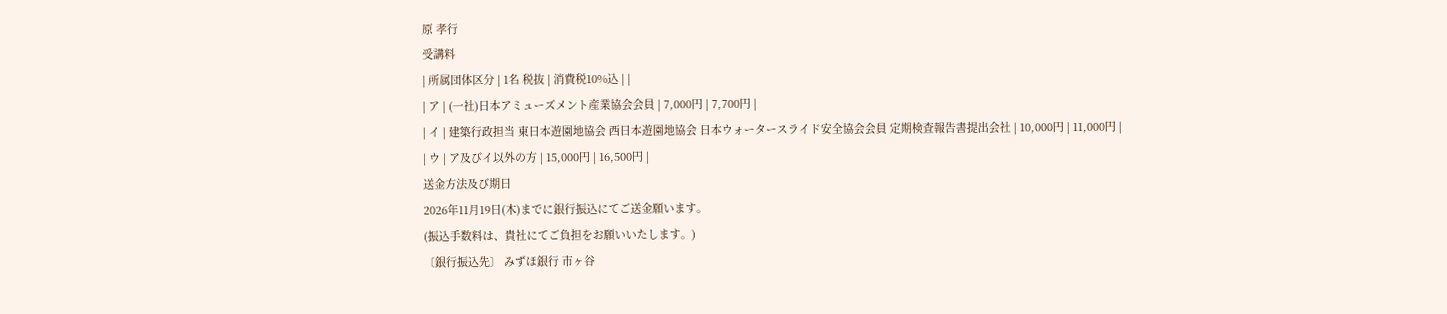原 孝行
受講料
| 所属団体区分 | 1名 税抜 | 消費税10%込 | |
| ア | (一社)日本アミューズメント産業協会会員 | 7,000円 | 7,700円 |
| イ | 建築行政担当 東日本遊園地協会 西日本遊園地協会 日本ウォータースライド安全協会会員 定期検査報告書提出会社 | 10,000円 | 11,000円 |
| ウ | ア及びイ以外の方 | 15,000円 | 16,500円 |
送金方法及び期日
2026年11月19日(木)までに銀行振込にてご送金願います。
(振込手数料は、貴社にてご負担をお願いいたします。)
〔銀行振込先〕 みずほ銀行 市ヶ谷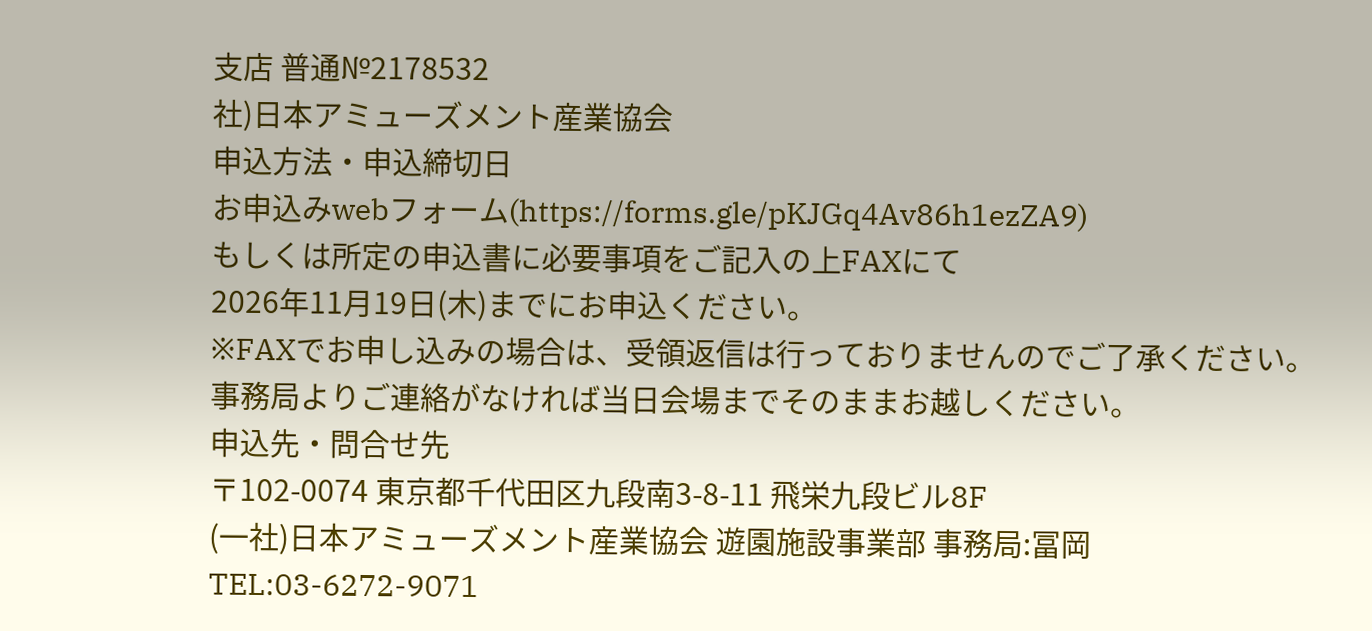支店 普通№2178532
社)日本アミューズメント産業協会
申込方法・申込締切日
お申込みwebフォーム(https://forms.gle/pKJGq4Av86h1ezZA9)
もしくは所定の申込書に必要事項をご記入の上FAXにて
2026年11月19日(木)までにお申込ください。
※FAXでお申し込みの場合は、受領返信は行っておりませんのでご了承ください。
事務局よりご連絡がなければ当日会場までそのままお越しください。
申込先・問合せ先
〒102-0074 東京都千代田区九段南3-8-11 飛栄九段ビル8F
(一社)日本アミューズメント産業協会 遊園施設事業部 事務局:冨岡
TEL:03-6272-9071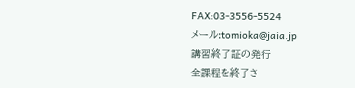FAX:03-3556-5524
メール:tomioka@jaia.jp
講習終了証の発行
全課程を終了さ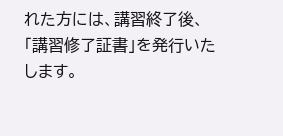れた方には、講習終了後、「講習修了証書」を発行いたします。